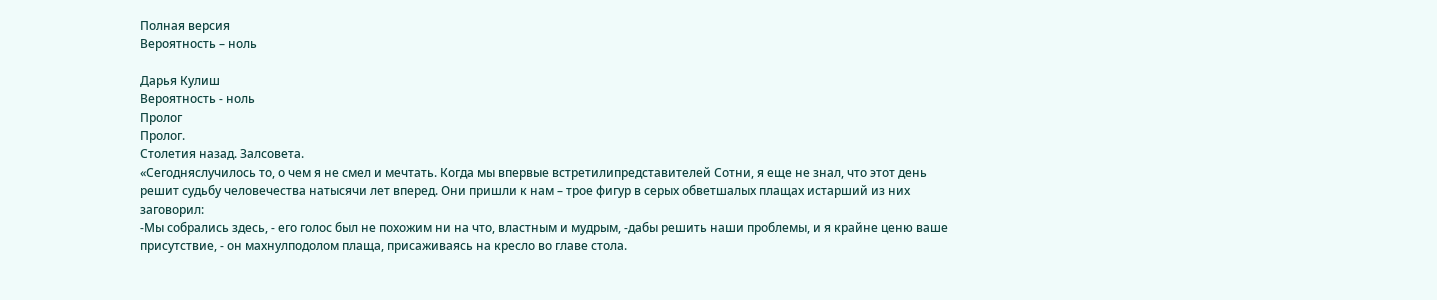Полная версия
Вероятность – ноль

Дарья Кулиш
Вероятность - ноль
Пролог
Пролог.
Столетия назад. Залсовета.
«Сегодняслучилось то, о чем я не смел и мечтать. Когда мы впервые встретилипредставителей Сотни, я еще не знал, что этот день решит судьбу человечества натысячи лет вперед. Они пришли к нам – трое фигур в серых обветшалых плащах истарший из них заговорил:
-Мы собрались здесь, - его голос был не похожим ни на что, властным и мудрым, -дабы решить наши проблемы, и я крайне ценю ваше присутствие, - он махнулподолом плаща, присаживаясь на кресло во главе стола.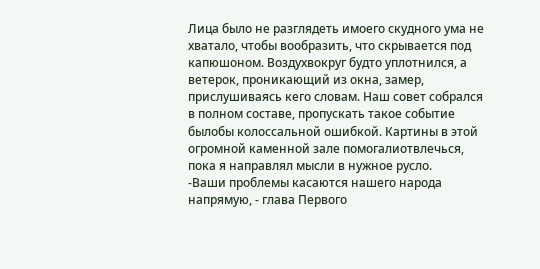Лица было не разглядеть имоего скудного ума не хватало, чтобы вообразить, что скрывается под капюшоном. Воздухвокруг будто уплотнился, а ветерок, проникающий из окна, замер, прислушиваясь кего словам. Наш совет собрался в полном составе, пропускать такое событие былобы колоссальной ошибкой. Картины в этой огромной каменной зале помогалиотвлечься, пока я направлял мысли в нужное русло.
-Ваши проблемы касаются нашего народа напрямую, - глава Первого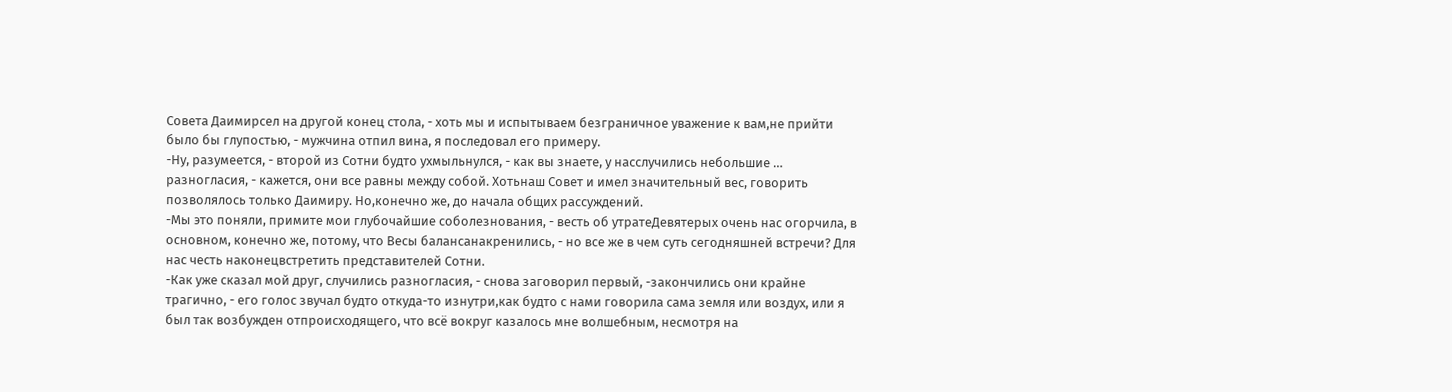Совета Даимирсел на другой конец стола, - хоть мы и испытываем безграничное уважение к вам,не прийти было бы глупостью, - мужчина отпил вина, я последовал его примеру.
-Ну, разумеется, - второй из Сотни будто ухмыльнулся, - как вы знаете, у насслучились небольшие … разногласия, - кажется, они все равны между собой. Хотьнаш Совет и имел значительный вес, говорить позволялось только Даимиру. Но,конечно же, до начала общих рассуждений.
-Мы это поняли, примите мои глубочайшие соболезнования, - весть об утратеДевятерых очень нас огорчила, в основном, конечно же, потому, что Весы балансанакренились, - но все же в чем суть сегодняшней встречи? Для нас честь наконецвстретить представителей Сотни.
-Как уже сказал мой друг, случились разногласия, - снова заговорил первый, -закончились они крайне трагично, - его голос звучал будто откуда-то изнутри,как будто с нами говорила сама земля или воздух, или я был так возбужден отпроисходящего, что всё вокруг казалось мне волшебным, несмотря на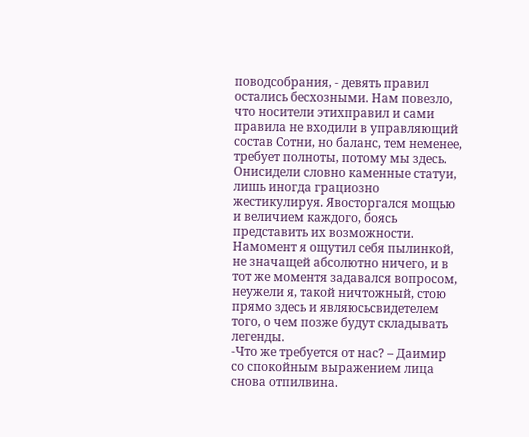поводсобрания, - девять правил остались бесхозными. Нам повезло, что носители этихправил и сами правила не входили в управляющий состав Сотни, но баланс, тем неменее, требует полноты, потому мы здесь.
Онисидели словно каменные статуи, лишь иногда грациозно жестикулируя. Явосторгался мощью и величием каждого, боясь представить их возможности. Намомент я ощутил себя пылинкой, не значащей абсолютно ничего, и в тот же моментя задавался вопросом, неужели я, такой ничтожный, стою прямо здесь и являюсьсвидетелем того, о чем позже будут складывать легенды.
-Что же требуется от нас? – Даимир со спокойным выражением лица снова отпилвина.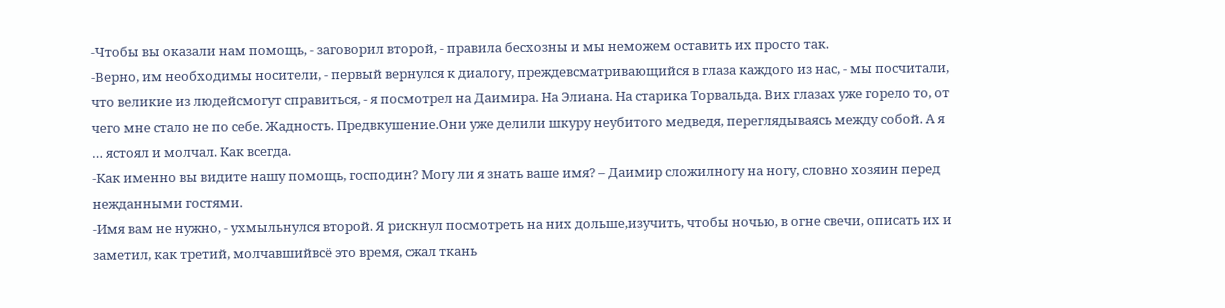-Чтобы вы оказали нам помощь, - заговорил второй, - правила бесхозны и мы неможем оставить их просто так.
-Верно, им необходимы носители, - первый вернулся к диалогу, преждевсматривающийся в глаза каждого из нас, - мы посчитали, что великие из людейсмогут справиться, - я посмотрел на Даимира. На Элиана. На старика Торвальда. Вих глазах уже горело то, от чего мне стало не по себе. Жадность. Предвкушение.Они уже делили шкуру неубитого медведя, переглядываясь между собой. А я … ястоял и молчал. Как всегда.
-Как именно вы видите нашу помощь, господин? Могу ли я знать ваше имя? – Даимир сложилногу на ногу, словно хозяин перед нежданными гостями.
-Имя вам не нужно, - ухмыльнулся второй. Я рискнул посмотреть на них дольше,изучить, чтобы ночью, в огне свечи, описать их и заметил, как третий, молчавшийвсё это время, сжал ткань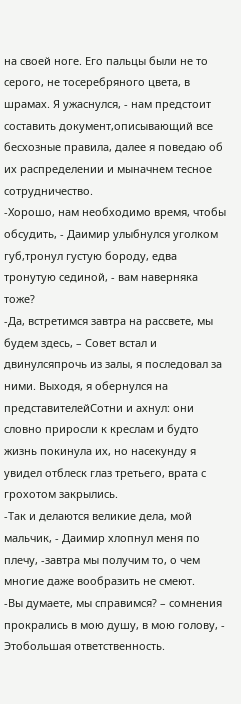на своей ноге. Его пальцы были не то серого, не тосеребряного цвета, в шрамах. Я ужаснулся, - нам предстоит составить документ,описывающий все бесхозные правила, далее я поведаю об их распределении и мыначнем тесное сотрудничество.
-Хорошо, нам необходимо время, чтобы обсудить, - Даимир улыбнулся уголком губ,тронул густую бороду, едва тронутую сединой, - вам наверняка тоже?
-Да, встретимся завтра на рассвете, мы будем здесь, – Совет встал и двинулсяпрочь из залы, я последовал за ними. Выходя, я обернулся на представителейСотни и ахнул: они словно приросли к креслам и будто жизнь покинула их, но насекунду я увидел отблеск глаз третьего, врата с грохотом закрылись.
-Так и делаются великие дела, мой мальчик, - Даимир хлопнул меня по плечу, -завтра мы получим то, о чем многие даже вообразить не смеют.
-Вы думаете, мы справимся? – сомнения прокрались в мою душу, в мою голову, - Этобольшая ответственность.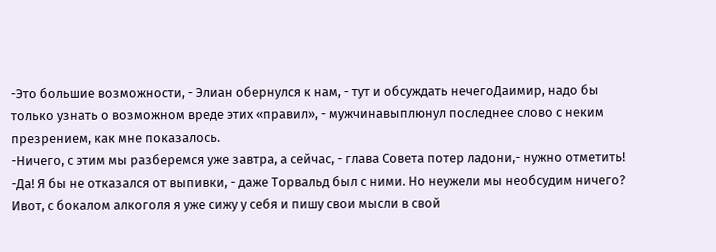-Это большие возможности, - Элиан обернулся к нам, - тут и обсуждать нечегоДаимир, надо бы только узнать о возможном вреде этих «правил», - мужчинавыплюнул последнее слово с неким презрением, как мне показалось.
-Ничего, с этим мы разберемся уже завтра, а сейчас, - глава Совета потер ладони,- нужно отметить!
-Да! Я бы не отказался от выпивки, - даже Торвальд был с ними. Но неужели мы необсудим ничего?
Ивот, с бокалом алкоголя я уже сижу у себя и пишу свои мысли в свой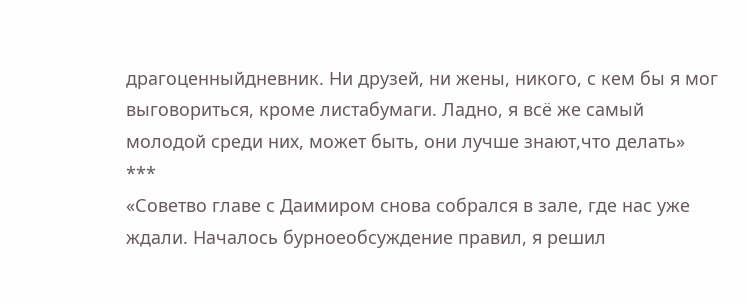драгоценныйдневник. Ни друзей, ни жены, никого, с кем бы я мог выговориться, кроме листабумаги. Ладно, я всё же самый молодой среди них, может быть, они лучше знают,что делать»
***
«Советво главе с Даимиром снова собрался в зале, где нас уже ждали. Началось бурноеобсуждение правил, я решил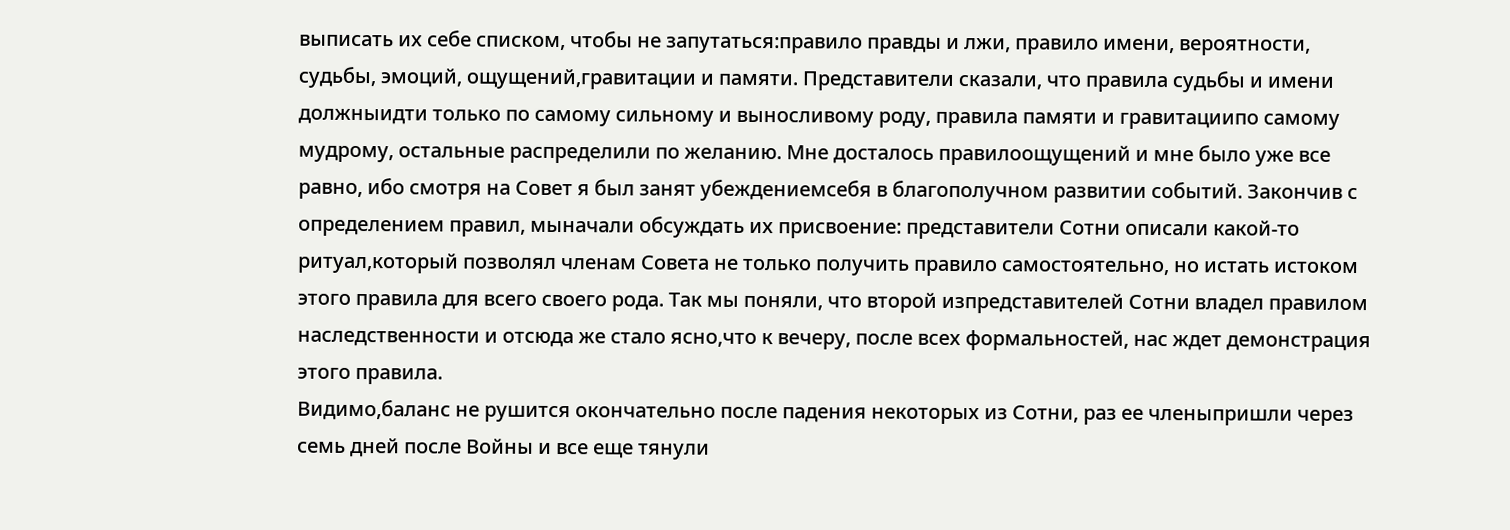выписать их себе списком, чтобы не запутаться:правило правды и лжи, правило имени, вероятности, судьбы, эмоций, ощущений,гравитации и памяти. Представители сказали, что правила судьбы и имени должныидти только по самому сильному и выносливому роду, правила памяти и гравитациипо самому мудрому, остальные распределили по желанию. Мне досталось правилоощущений и мне было уже все равно, ибо смотря на Совет я был занят убеждениемсебя в благополучном развитии событий. Закончив с определением правил, мыначали обсуждать их присвоение: представители Сотни описали какой-то ритуал,который позволял членам Совета не только получить правило самостоятельно, но истать истоком этого правила для всего своего рода. Так мы поняли, что второй изпредставителей Сотни владел правилом наследственности и отсюда же стало ясно,что к вечеру, после всех формальностей, нас ждет демонстрация этого правила.
Видимо,баланс не рушится окончательно после падения некоторых из Сотни, раз ее членыпришли через семь дней после Войны и все еще тянули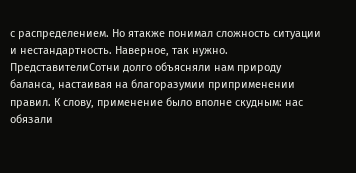с распределением. Но ятакже понимал сложность ситуации и нестандартность. Наверное, так нужно.
ПредставителиСотни долго объясняли нам природу баланса, настаивая на благоразумии приприменении правил. К слову, применение было вполне скудным: нас обязали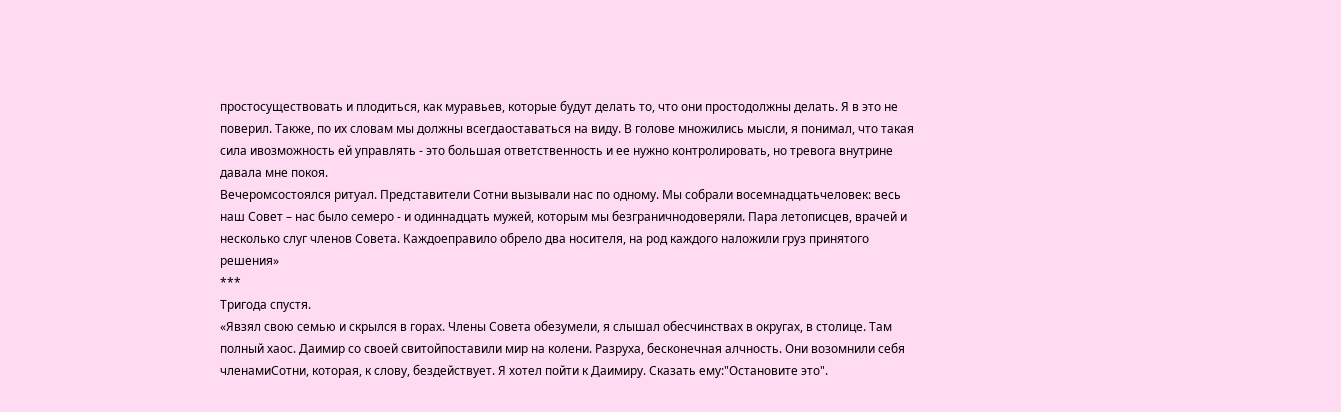простосуществовать и плодиться, как муравьев, которые будут делать то, что они простодолжны делать. Я в это не поверил. Также, по их словам мы должны всегдаоставаться на виду. В голове множились мысли, я понимал, что такая сила ивозможность ей управлять - это большая ответственность и ее нужно контролировать, но тревога внутрине давала мне покоя.
Вечеромсостоялся ритуал. Представители Сотни вызывали нас по одному. Мы собрали восемнадцатьчеловек: весь наш Совет – нас было семеро - и одиннадцать мужей, которым мы безграничнодоверяли. Пара летописцев, врачей и несколько слуг членов Совета. Каждоеправило обрело два носителя, на род каждого наложили груз принятого решения»
***
Тригода спустя.
«Явзял свою семью и скрылся в горах. Члены Совета обезумели, я слышал обесчинствах в округах, в столице. Там полный хаос. Даимир со своей свитойпоставили мир на колени. Разруха, бесконечная алчность. Они возомнили себя членамиСотни, которая, к слову, бездействует. Я хотел пойти к Даимиру. Сказать ему:"Остановите это".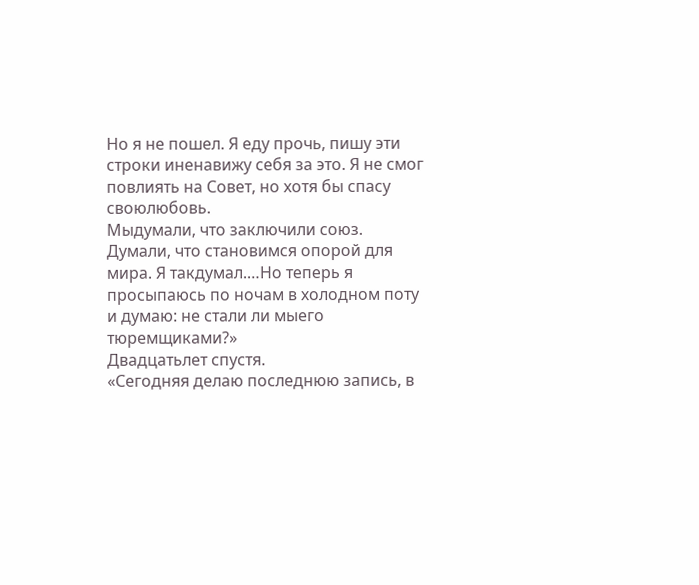Но я не пошел. Я еду прочь, пишу эти строки иненавижу себя за это. Я не смог повлиять на Совет, но хотя бы спасу своюлюбовь.
Мыдумали, что заключили союз. Думали, что становимся опорой для мира. Я такдумал.…Но теперь я просыпаюсь по ночам в холодном поту и думаю: не стали ли мыего тюремщиками?»
Двадцатьлет спустя.
«Сегодняя делаю последнюю запись, в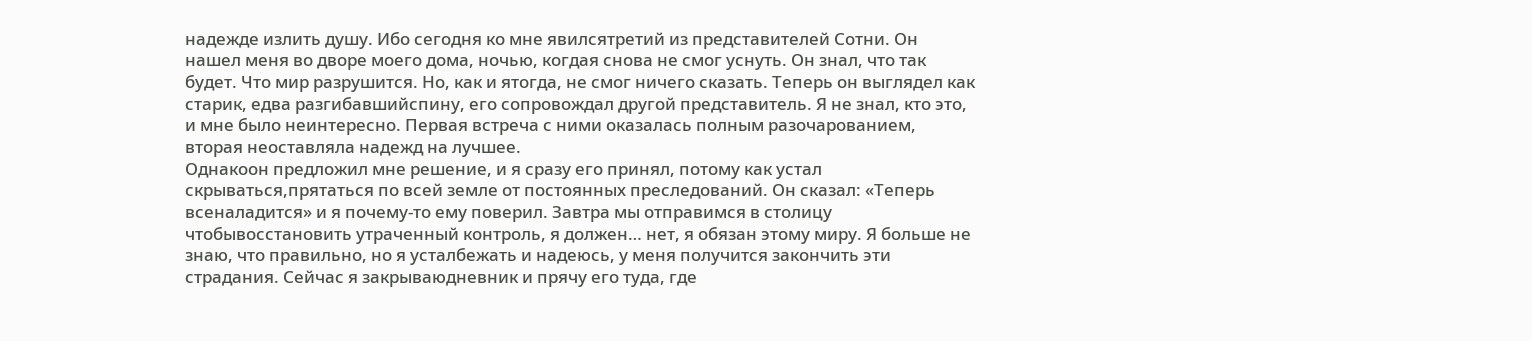надежде излить душу. Ибо сегодня ко мне явилсятретий из представителей Сотни. Он нашел меня во дворе моего дома, ночью, когдая снова не смог уснуть. Он знал, что так будет. Что мир разрушится. Но, как и ятогда, не смог ничего сказать. Теперь он выглядел как старик, едва разгибавшийспину, его сопровождал другой представитель. Я не знал, кто это, и мне было неинтересно. Первая встреча с ними оказалась полным разочарованием, вторая неоставляла надежд на лучшее.
Однакоон предложил мне решение, и я сразу его принял, потому как устал скрываться,прятаться по всей земле от постоянных преследований. Он сказал: «Теперь всеналадится» и я почему-то ему поверил. Завтра мы отправимся в столицу чтобывосстановить утраченный контроль, я должен… нет, я обязан этому миру. Я больше не знаю, что правильно, но я усталбежать и надеюсь, у меня получится закончить эти страдания. Сейчас я закрываюдневник и прячу его туда, где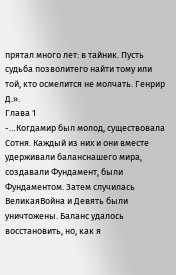прятал много лет: в тайник. Пусть судьба позволитего найти тому или той, кто осмелится не молчать. Генрир Д.».
Глава 1
-…Когдамир был молод, существовала Сотня. Каждый из них и они вместе удерживали баланснашего мира, создавали Фундамент, были Фундаментом. Затем случилась ВеликаяВойна и Девять были уничтожены. Баланс удалось восстановить, но, как я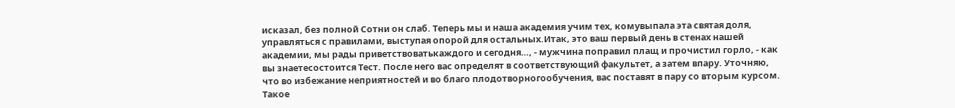исказал, без полной Сотни он слаб. Теперь мы и наша академия учим тех, комувыпала эта святая доля, управляться с правилами, выступая опорой для остальных.Итак, это ваш первый день в стенах нашей академии, мы рады приветствоватькаждого и сегодня…, - мужчина поправил плащ и прочистил горло, - как вы знаетесостоится Тест. После него вас определят в соответствующий факультет, а затем впару. Уточняю, что во избежание неприятностей и во благо плодотворногообучения, вас поставят в пару со вторым курсом. Такое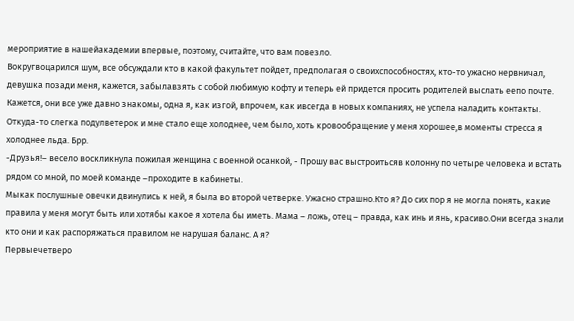мероприятие в нашейакадемии впервые, поэтому, считайте, что вам повезло.
Вокругвоцарился шум, все обсуждали кто в какой факультет пойдет, предполагая о своихспособностях, кто-то ужасно нервничал, девушка позади меня, кажется, забылавзять с собой любимую кофту и теперь ей придется просить родителей выслать еепо почте. Кажется, они все уже давно знакомы, одна я, как изгой, впрочем, как ивсегда в новых компаниях, не успела наладить контакты. Откуда-то слегка подулветерок и мне стало еще холоднее, чем было, хоть кровообращение у меня хорошее,в моменты стресса я холоднее льда. Брр.
-Друзья!– весело воскликнула пожилая женщина с военной осанкой, - Прошу вас выстроитьсяв колонну по четыре человека и встать рядом со мной, по моей команде –проходите в кабинеты.
Мыкак послушные овечки двинулись к ней, я была во второй четверке. Ужасно страшно.Кто я? До сих пор я не могла понять, какие правила у меня могут быть или хотябы какое я хотела бы иметь. Мама – ложь, отец – правда, как инь и янь, красиво.Они всегда знали кто они и как распоряжаться правилом не нарушая баланс. А я?
Первыечетверо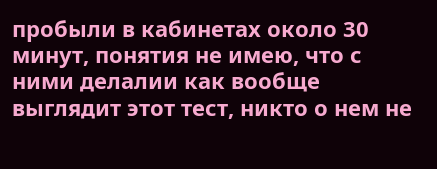пробыли в кабинетах около 30 минут, понятия не имею, что с ними делалии как вообще выглядит этот тест, никто о нем не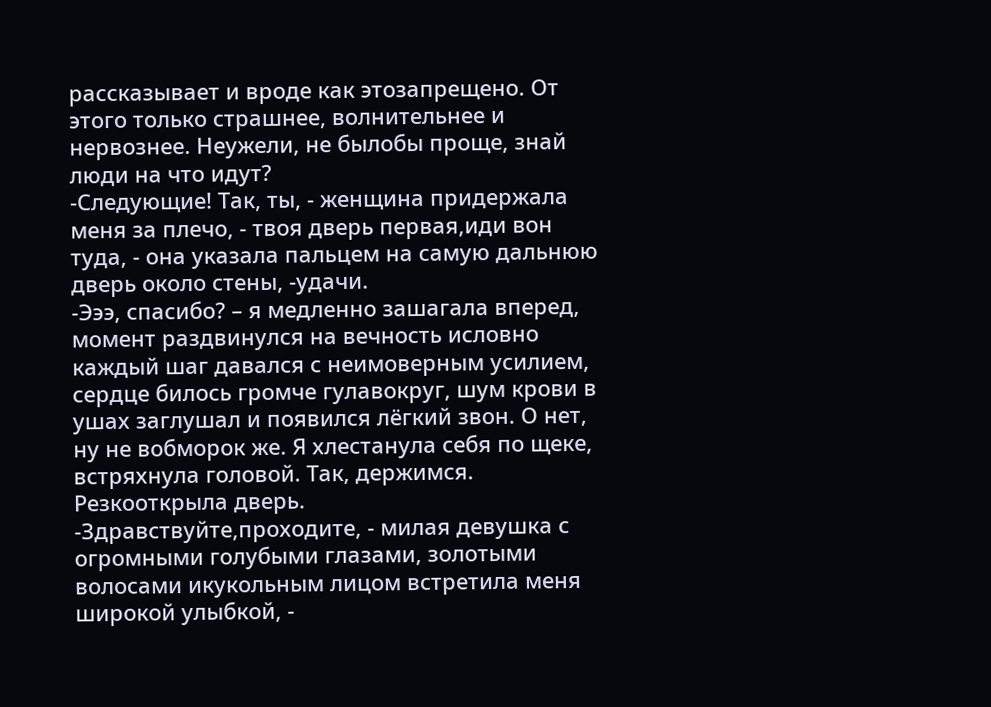рассказывает и вроде как этозапрещено. От этого только страшнее, волнительнее и нервознее. Неужели, не былобы проще, знай люди на что идут?
-Следующие! Так, ты, - женщина придержала меня за плечо, - твоя дверь первая,иди вон туда, - она указала пальцем на самую дальнюю дверь около стены, -удачи.
-Эээ, спасибо? – я медленно зашагала вперед, момент раздвинулся на вечность исловно каждый шаг давался с неимоверным усилием, сердце билось громче гулавокруг, шум крови в ушах заглушал и появился лёгкий звон. О нет, ну не вобморок же. Я хлестанула себя по щеке, встряхнула головой. Так, держимся. Резкооткрыла дверь.
-Здравствуйте,проходите, - милая девушка с огромными голубыми глазами, золотыми волосами икукольным лицом встретила меня широкой улыбкой, -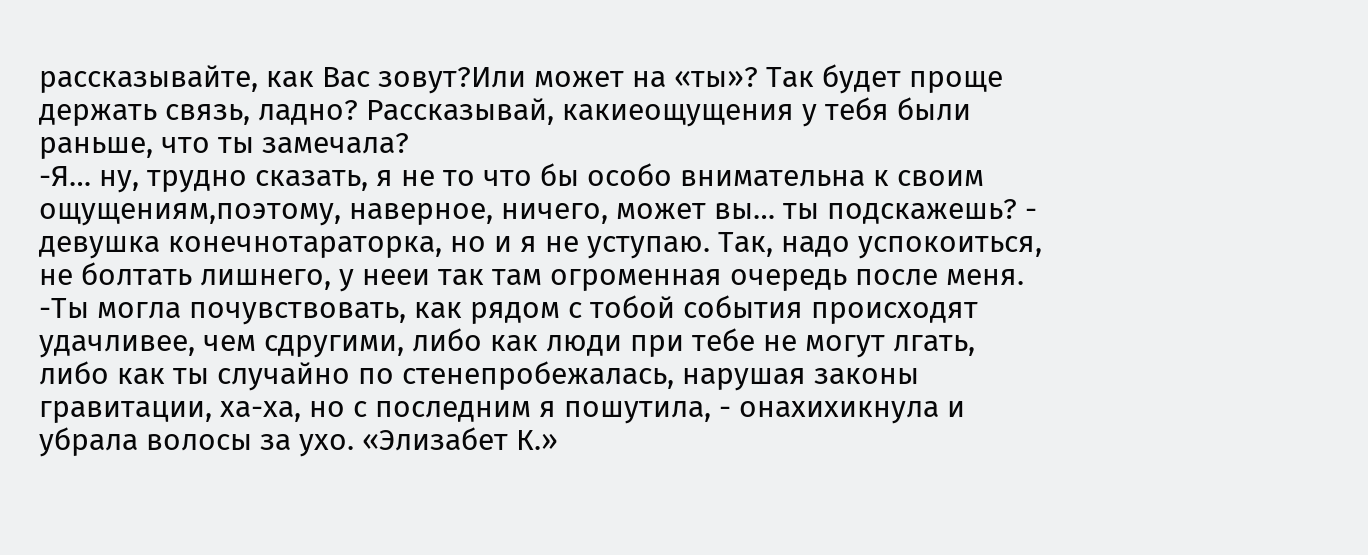рассказывайте, как Вас зовут?Или может на «ты»? Так будет проще держать связь, ладно? Рассказывай, какиеощущения у тебя были раньше, что ты замечала?
-Я… ну, трудно сказать, я не то что бы особо внимательна к своим ощущениям,поэтому, наверное, ничего, может вы… ты подскажешь? - девушка конечнотараторка, но и я не уступаю. Так, надо успокоиться, не болтать лишнего, у нееи так там огроменная очередь после меня.
-Ты могла почувствовать, как рядом с тобой события происходят удачливее, чем сдругими, либо как люди при тебе не могут лгать, либо как ты случайно по стенепробежалась, нарушая законы гравитации, ха-ха, но с последним я пошутила, - онахихикнула и убрала волосы за ухо. «Элизабет К.»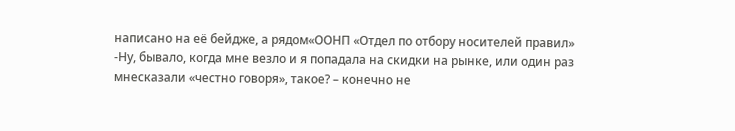написано на её бейдже, а рядом«ООНП «Отдел по отбору носителей правил»
-Ну, бывало, когда мне везло и я попадала на скидки на рынке, или один раз мнесказали «честно говоря», такое? – конечно не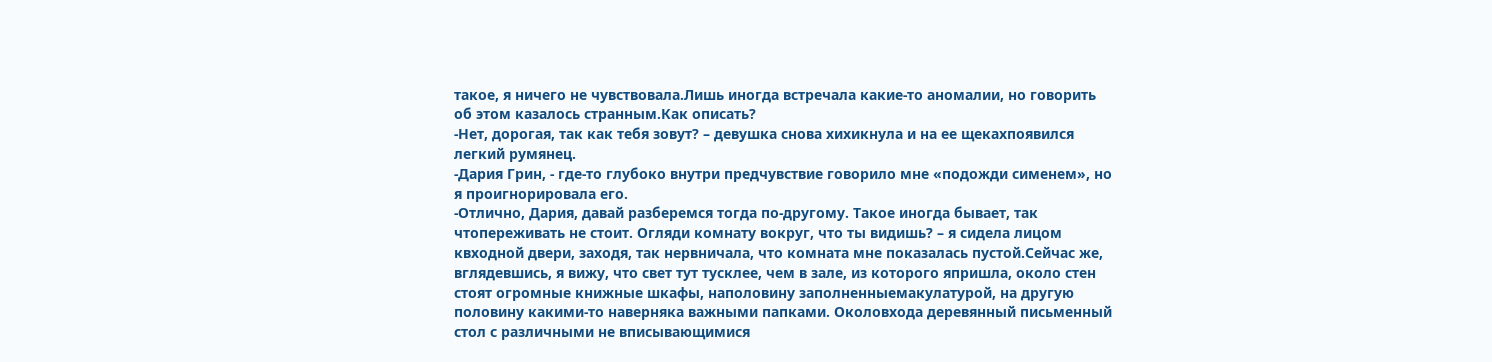такое, я ничего не чувствовала.Лишь иногда встречала какие-то аномалии, но говорить об этом казалось странным.Как описать?
-Нет, дорогая, так как тебя зовут? – девушка снова хихикнула и на ее щекахпоявился легкий румянец.
-Дария Грин, - где-то глубоко внутри предчувствие говорило мне «подожди сименем», но я проигнорировала его.
-Отлично, Дария, давай разберемся тогда по-другому. Такое иногда бывает, так чтопереживать не стоит. Огляди комнату вокруг, что ты видишь? – я сидела лицом квходной двери, заходя, так нервничала, что комната мне показалась пустой.Сейчас же, вглядевшись, я вижу, что свет тут тусклее, чем в зале, из которого япришла, около стен стоят огромные книжные шкафы, наполовину заполненныемакулатурой, на другую половину какими-то наверняка важными папками. Околовхода деревянный письменный стол с различными не вписывающимися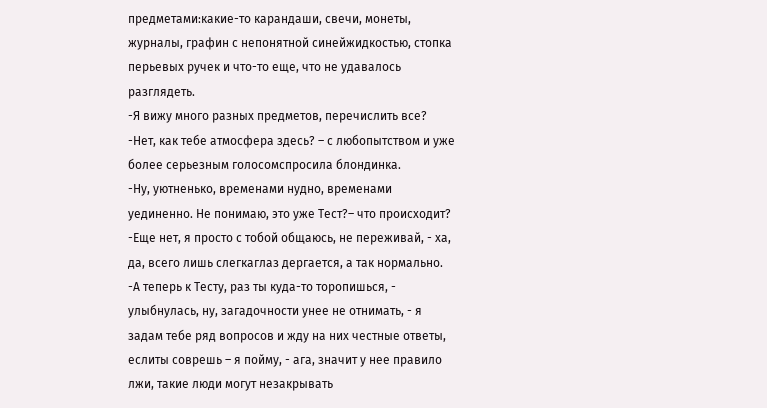предметами:какие-то карандаши, свечи, монеты, журналы, графин с непонятной синейжидкостью, стопка перьевых ручек и что-то еще, что не удавалось разглядеть.
-Я вижу много разных предметов, перечислить все?
-Нет, как тебе атмосфера здесь? – с любопытством и уже более серьезным голосомспросила блондинка.
-Ну, уютненько, временами нудно, временами уединенно. Не понимаю, это уже Тест?– что происходит?
-Еще нет, я просто с тобой общаюсь, не переживай, - ха, да, всего лишь слегкаглаз дергается, а так нормально.
-А теперь к Тесту, раз ты куда-то торопишься, - улыбнулась, ну, загадочности унее не отнимать, - я задам тебе ряд вопросов и жду на них честные ответы, еслиты соврешь – я пойму, - ага, значит у нее правило лжи, такие люди могут незакрывать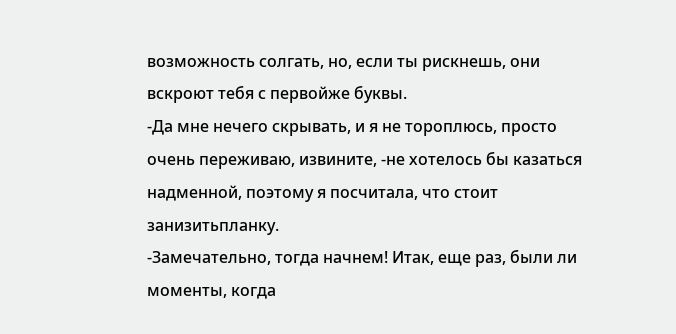возможность солгать, но, если ты рискнешь, они вскроют тебя с первойже буквы.
-Да мне нечего скрывать, и я не тороплюсь, просто очень переживаю, извините, -не хотелось бы казаться надменной, поэтому я посчитала, что стоит занизитьпланку.
-Замечательно, тогда начнем! Итак, еще раз, были ли моменты, когда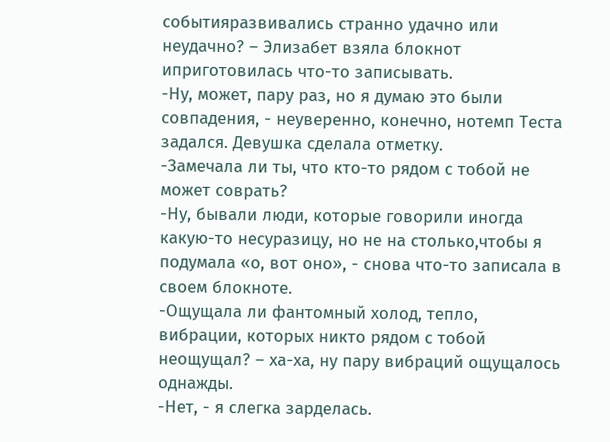событияразвивались странно удачно или неудачно? – Элизабет взяла блокнот иприготовилась что-то записывать.
-Ну, может, пару раз, но я думаю это были совпадения, - неуверенно, конечно, нотемп Теста задался. Девушка сделала отметку.
-Замечала ли ты, что кто-то рядом с тобой не может соврать?
-Ну, бывали люди, которые говорили иногда какую-то несуразицу, но не на столько,чтобы я подумала «о, вот оно», - снова что-то записала в своем блокноте.
-Ощущала ли фантомный холод, тепло, вибрации, которых никто рядом с тобой неощущал? – ха-ха, ну пару вибраций ощущалось однажды.
-Нет, - я слегка зарделась.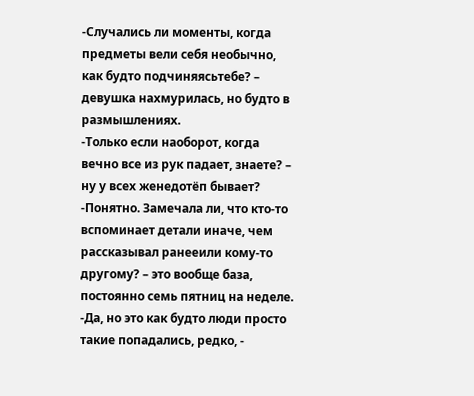-Случались ли моменты, когда предметы вели себя необычно, как будто подчиняясьтебе? – девушка нахмурилась, но будто в размышлениях.
-Только если наоборот, когда вечно все из рук падает, знаете? – ну у всех женедотёп бывает?
-Понятно. Замечала ли, что кто-то вспоминает детали иначе, чем рассказывал ранееили кому-то другому? – это вообще база, постоянно семь пятниц на неделе.
-Да, но это как будто люди просто такие попадались, редко, -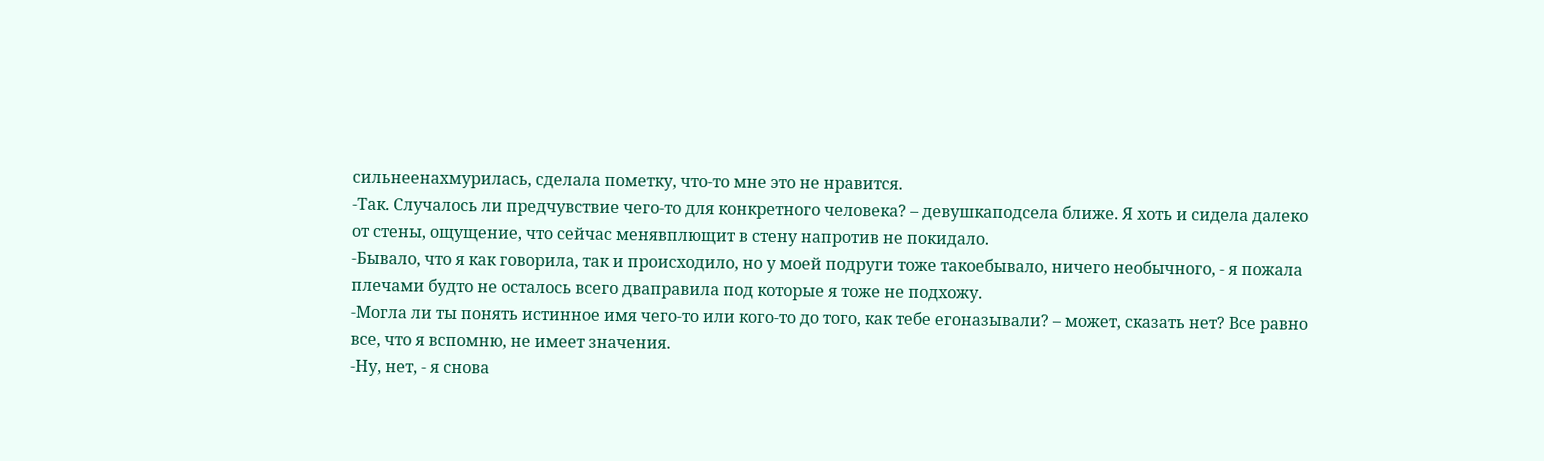сильнеенахмурилась, сделала пометку, что-то мне это не нравится.
-Так. Случалось ли предчувствие чего-то для конкретного человека? – девушкаподсела ближе. Я хоть и сидела далеко от стены, ощущение, что сейчас менявплющит в стену напротив не покидало.
-Бывало, что я как говорила, так и происходило, но у моей подруги тоже такоебывало, ничего необычного, - я пожала плечами будто не осталось всего дваправила под которые я тоже не подхожу.
-Могла ли ты понять истинное имя чего-то или кого-то до того, как тебе егоназывали? – может, сказать нет? Все равно все, что я вспомню, не имеет значения.
-Ну, нет, - я снова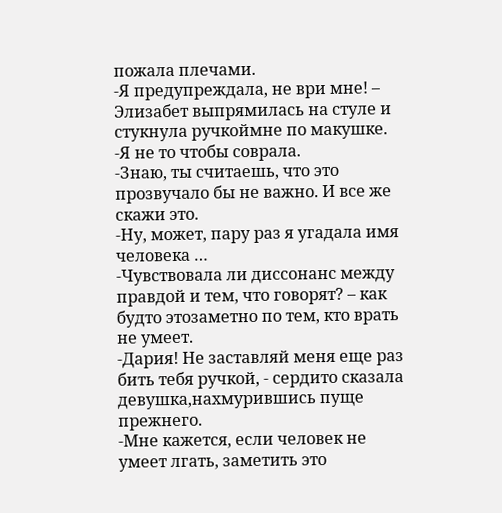пожала плечами.
-Я предупреждала, не ври мне! – Элизабет выпрямилась на стуле и стукнула ручкоймне по макушке.
-Я не то чтобы соврала.
-Знаю, ты считаешь, что это прозвучало бы не важно. И все же скажи это.
-Ну, может, пару раз я угадала имя человека …
-Чувствовала ли диссонанс между правдой и тем, что говорят? – как будто этозаметно по тем, кто врать не умеет.
-Дария! Не заставляй меня еще раз бить тебя ручкой, - сердито сказала девушка,нахмурившись пуще прежнего.
-Мне кажется, если человек не умеет лгать, заметить это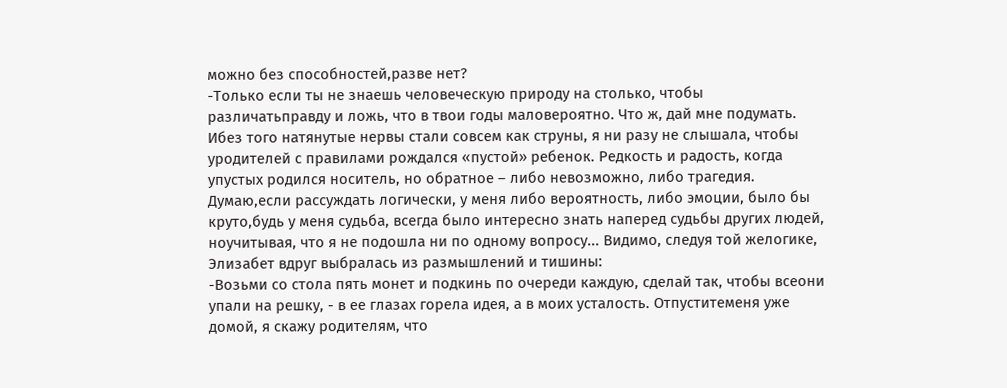можно без способностей,разве нет?
-Только если ты не знаешь человеческую природу на столько, чтобы различатьправду и ложь, что в твои годы маловероятно. Что ж, дай мне подумать.
Ибез того натянутые нервы стали совсем как струны, я ни разу не слышала, чтобы уродителей с правилами рождался «пустой» ребенок. Редкость и радость, когда упустых родился носитель, но обратное – либо невозможно, либо трагедия. Думаю,если рассуждать логически, у меня либо вероятность, либо эмоции, было бы круто,будь у меня судьба, всегда было интересно знать наперед судьбы других людей, ноучитывая, что я не подошла ни по одному вопросу... Видимо, следуя той желогике, Элизабет вдруг выбралась из размышлений и тишины:
-Возьми со стола пять монет и подкинь по очереди каждую, сделай так, чтобы всеони упали на решку, - в ее глазах горела идея, а в моих усталость. Отпуститеменя уже домой, я скажу родителям, что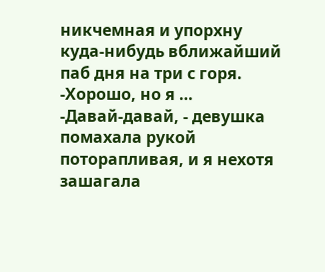никчемная и упорхну куда-нибудь вближайший паб дня на три с горя.
-Хорошо, но я …
-Давай-давай, - девушка помахала рукой поторапливая, и я нехотя зашагала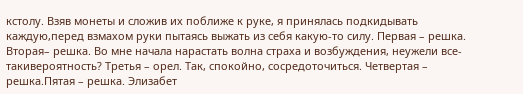кстолу. Взяв монеты и сложив их поближе к руке, я принялась подкидывать каждую,перед взмахом руки пытаясь выжать из себя какую-то силу. Первая – решка. Вторая– решка. Во мне начала нарастать волна страха и возбуждения, неужели все-такивероятность? Третья – орел. Так, спокойно, сосредоточиться. Четвертая – решка.Пятая – решка. Элизабет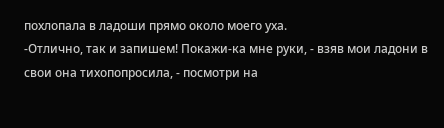похлопала в ладоши прямо около моего уха.
-Отлично, так и запишем! Покажи-ка мне руки, - взяв мои ладони в свои она тихопопросила, - посмотри на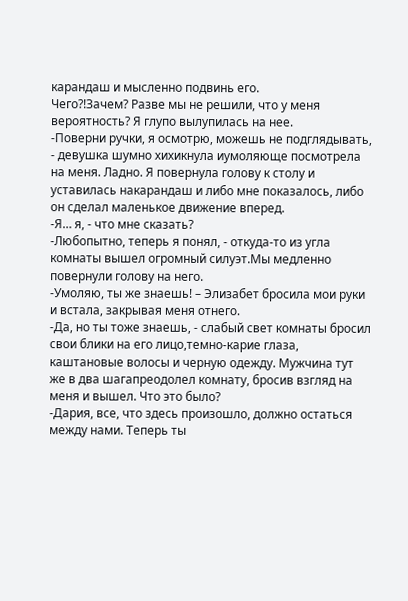карандаш и мысленно подвинь его.
Чего?!Зачем? Разве мы не решили, что у меня вероятность? Я глупо вылупилась на нее.
-Поверни ручки, я осмотрю, можешь не подглядывать, - девушка шумно хихикнула иумоляюще посмотрела на меня. Ладно. Я повернула голову к столу и уставилась накарандаш и либо мне показалось, либо он сделал маленькое движение вперед.
-Я… я, - что мне сказать?
-Любопытно, теперь я понял, - откуда-то из угла комнаты вышел огромный силуэт.Мы медленно повернули голову на него.
-Умоляю, ты же знаешь! – Элизабет бросила мои руки и встала, закрывая меня отнего.
-Да, но ты тоже знаешь, - слабый свет комнаты бросил свои блики на его лицо,темно-карие глаза, каштановые волосы и черную одежду. Мужчина тут же в два шагапреодолел комнату, бросив взгляд на меня и вышел. Что это было?
-Дария, все, что здесь произошло, должно остаться между нами. Теперь ты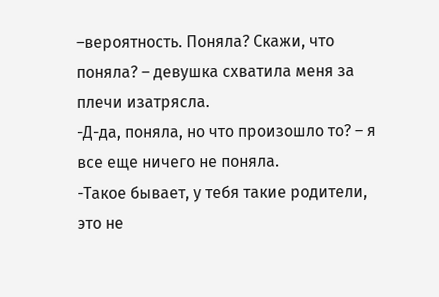–вероятность. Поняла? Скажи, что поняла? – девушка схватила меня за плечи изатрясла.
-Д-да, поняла, но что произошло то? – я все еще ничего не поняла.
-Такое бывает, у тебя такие родители, это не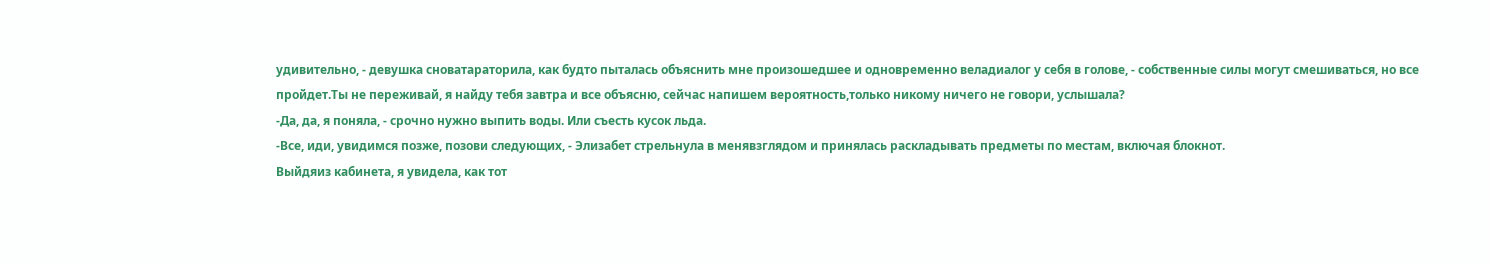удивительно, - девушка сноватараторила, как будто пыталась объяснить мне произошедшее и одновременно веладиалог у себя в голове, - собственные силы могут смешиваться, но все пройдет.Ты не переживай, я найду тебя завтра и все объясню, сейчас напишем вероятность,только никому ничего не говори, услышала?
-Да, да, я поняла, - срочно нужно выпить воды. Или съесть кусок льда.
-Все, иди, увидимся позже, позови следующих, - Элизабет стрельнула в менявзглядом и принялась раскладывать предметы по местам, включая блокнот.
Выйдяиз кабинета, я увидела, как тот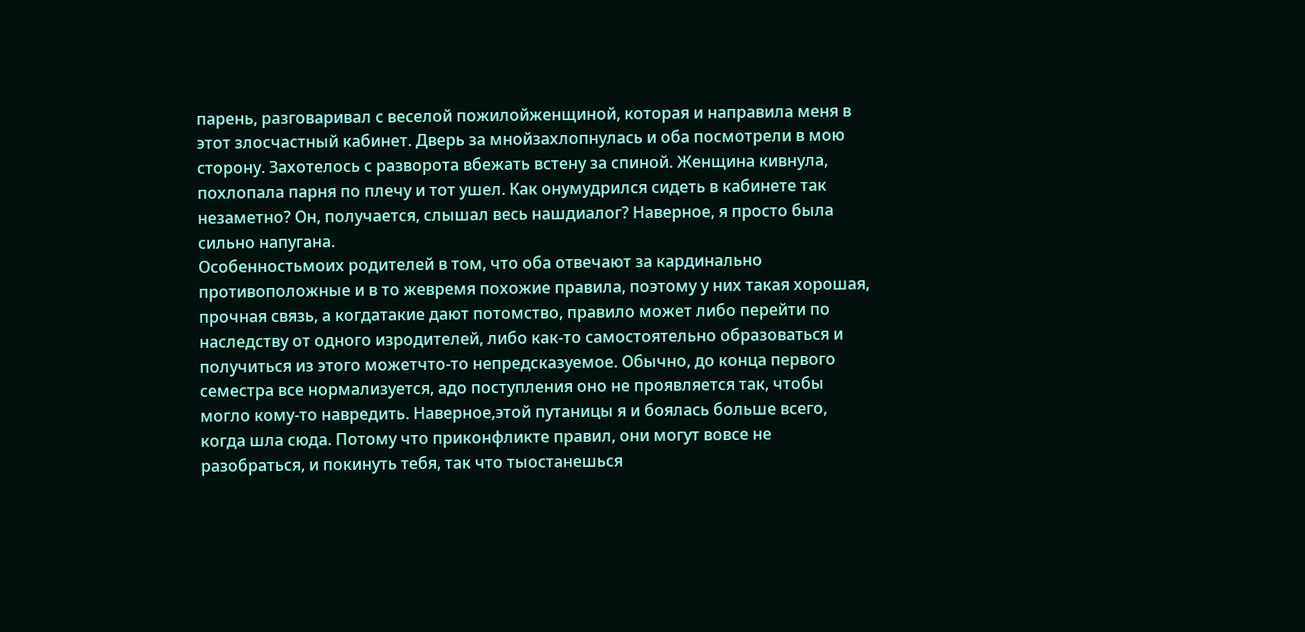парень, разговаривал с веселой пожилойженщиной, которая и направила меня в этот злосчастный кабинет. Дверь за мнойзахлопнулась и оба посмотрели в мою сторону. Захотелось с разворота вбежать встену за спиной. Женщина кивнула, похлопала парня по плечу и тот ушел. Как онумудрился сидеть в кабинете так незаметно? Он, получается, слышал весь нашдиалог? Наверное, я просто была сильно напугана.
Особенностьмоих родителей в том, что оба отвечают за кардинально противоположные и в то жевремя похожие правила, поэтому у них такая хорошая, прочная связь, а когдатакие дают потомство, правило может либо перейти по наследству от одного изродителей, либо как-то самостоятельно образоваться и получиться из этого можетчто-то непредсказуемое. Обычно, до конца первого семестра все нормализуется, адо поступления оно не проявляется так, чтобы могло кому-то навредить. Наверное,этой путаницы я и боялась больше всего, когда шла сюда. Потому что приконфликте правил, они могут вовсе не разобраться, и покинуть тебя, так что тыостанешься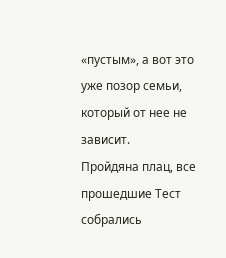«пустым», а вот это уже позор семьи, который от нее не зависит.
Пройдяна плац, все прошедшие Тест собрались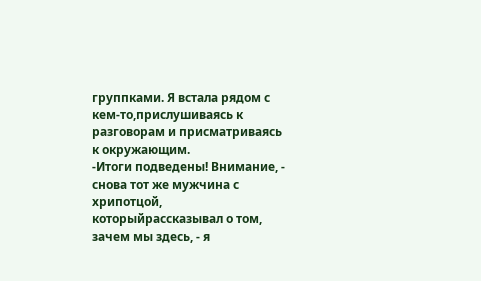группками. Я встала рядом с кем-то,прислушиваясь к разговорам и присматриваясь к окружающим.
-Итоги подведены! Внимание, - снова тот же мужчина с хрипотцой, которыйрассказывал о том, зачем мы здесь, - я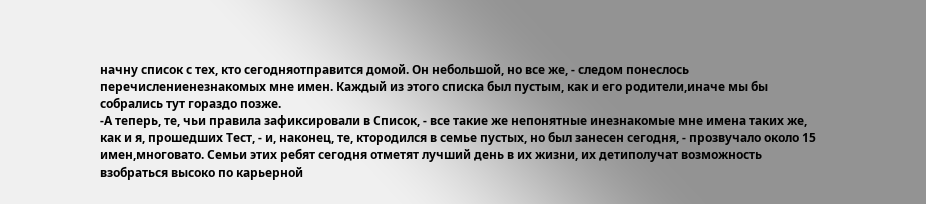начну список с тех, кто сегодняотправится домой. Он небольшой, но все же, - следом понеслось перечислениенезнакомых мне имен. Каждый из этого списка был пустым, как и его родители,иначе мы бы собрались тут гораздо позже.
-А теперь, те, чьи правила зафиксировали в Список, - все такие же непонятные инезнакомые мне имена таких же, как и я, прошедших Тест, - и, наконец, те, ктородился в семье пустых, но был занесен сегодня, - прозвучало около 15 имен,многовато. Семьи этих ребят сегодня отметят лучший день в их жизни, их детиполучат возможность взобраться высоко по карьерной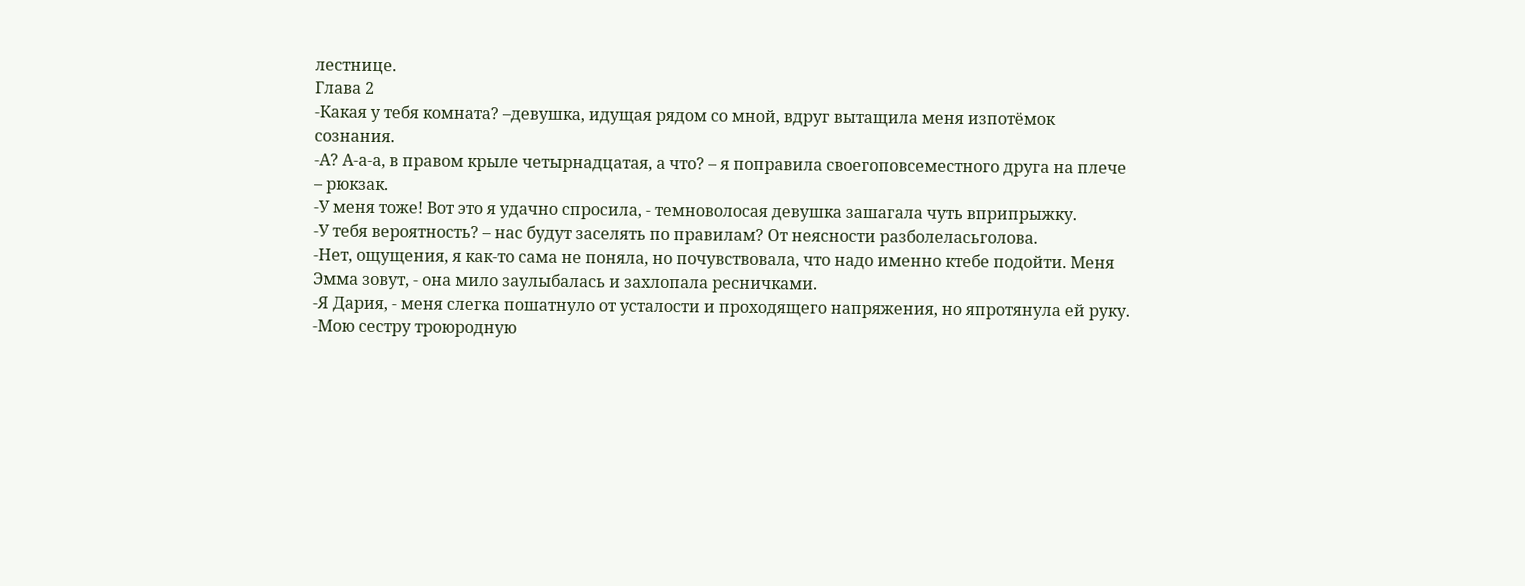лестнице.
Глава 2
-Какая у тебя комната? –девушка, идущая рядом со мной, вдруг вытащила меня изпотёмок сознания.
-А? А-а-а, в правом крыле четырнадцатая, а что? – я поправила своегоповсеместного друга на плече – рюкзак.
-У меня тоже! Вот это я удачно спросила, - темноволосая девушка зашагала чуть вприпрыжку.
-У тебя вероятность? – нас будут заселять по правилам? От неясности разболеласьголова.
-Нет, ощущения, я как-то сама не поняла, но почувствовала, что надо именно ктебе подойти. Меня Эмма зовут, - она мило заулыбалась и захлопала ресничками.
-Я Дария, - меня слегка пошатнуло от усталости и проходящего напряжения, но япротянула ей руку.
-Мою сестру троюродную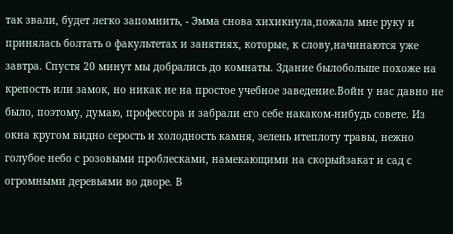так звали, будет легко запомнить, - Эмма снова хихикнула,пожала мне руку и принялась болтать о факультетах и занятиях, которые, к слову,начинаются уже завтра. Спустя 20 минут мы добрались до комнаты. Здание былобольше похоже на крепость или замок, но никак не на простое учебное заведение.Войн у нас давно не было, поэтому, думаю, профессора и забрали его себе накаком-нибудь совете. Из окна кругом видно серость и холодность камня, зелень итеплоту травы, нежно голубое небо с розовыми проблесками, намекающими на скорыйзакат и сад с огромными деревьями во дворе. В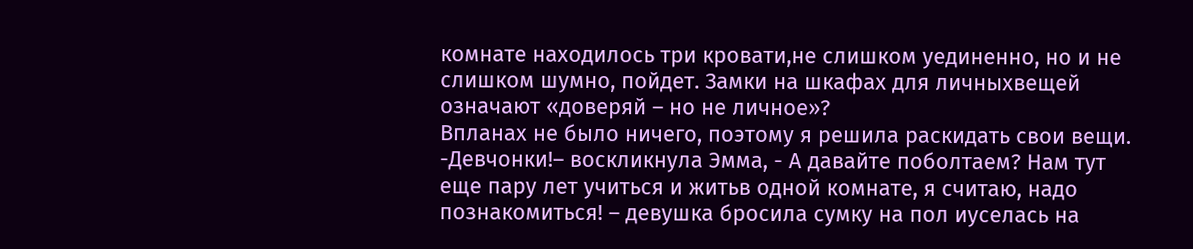комнате находилось три кровати,не слишком уединенно, но и не слишком шумно, пойдет. Замки на шкафах для личныхвещей означают «доверяй – но не личное»?
Впланах не было ничего, поэтому я решила раскидать свои вещи.
-Девчонки!– воскликнула Эмма, - А давайте поболтаем? Нам тут еще пару лет учиться и житьв одной комнате, я считаю, надо познакомиться! – девушка бросила сумку на пол иуселась на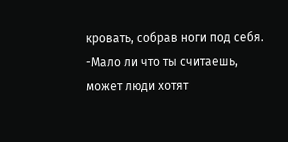кровать, собрав ноги под себя.
-Мало ли что ты считаешь, может люди хотят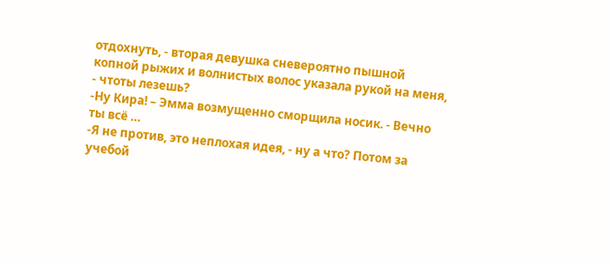отдохнуть, - вторая девушка сневероятно пышной копной рыжих и волнистых волос указала рукой на меня, - чтоты лезешь?
-Ну Кира! – Эмма возмущенно сморщила носик. - Вечно ты всё …
-Я не против, это неплохая идея, - ну а что? Потом за учебой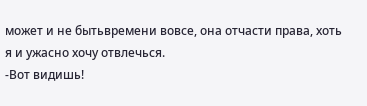может и не бытьвремени вовсе, она отчасти права, хоть я и ужасно хочу отвлечься.
-Вот видишь!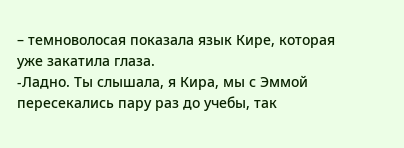– темноволосая показала язык Кире, которая уже закатила глаза.
-Ладно. Ты слышала, я Кира, мы с Эммой пересекались пару раз до учебы, так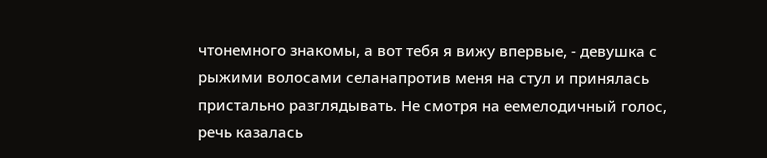чтонемного знакомы, а вот тебя я вижу впервые, - девушка с рыжими волосами селанапротив меня на стул и принялась пристально разглядывать. Не смотря на еемелодичный голос, речь казалась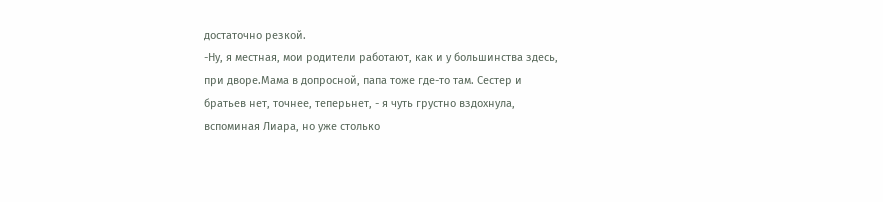достаточно резкой.
-Ну, я местная, мои родители работают, как и у большинства здесь, при дворе.Мама в допросной, папа тоже где-то там. Сестер и братьев нет, точнее, теперьнет, - я чуть грустно вздохнула, вспоминая Лиара, но уже столько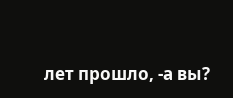лет прошло, -а вы?